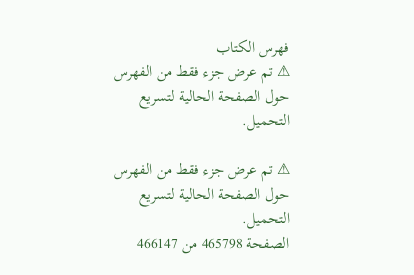فهرس الكتاب
⚠ تم عرض جزء فقط من الفهرس حول الصفحة الحالية لتسريع التحميل.

⚠ تم عرض جزء فقط من الفهرس حول الصفحة الحالية لتسريع التحميل.
الصفحة 465798 من 466147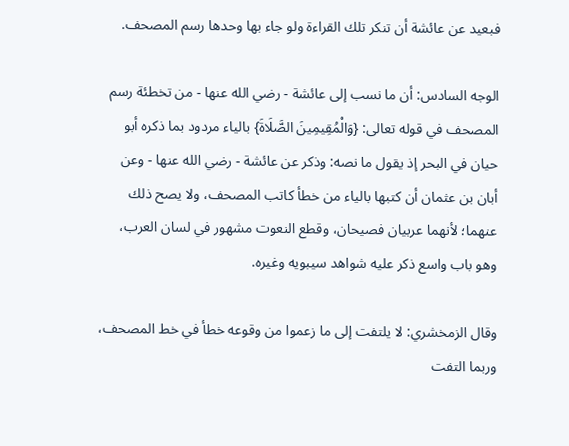فبعيد عن عائشة أن تنكر تلك القراءة ولو جاء بها وحدها رسم المصحف.

الوجه السادس: أن ما نسب إلى عائشة - رضي الله عنها - من تخطئة رسم المصحف في قوله تعالى: {وَالْمُقِيمِينَ الصَّلَاةَ} بالياء مردود بما ذكره أبو حيان في البحر إذ يقول ما نصه: وذكر عن عائشة - رضي الله عنها - وعن أبان بن عثمان أن كتبها بالياء من خطأ كاتب المصحف، ولا يصح ذلك عنهما؛ لأنهما عربيان فصيحان، وقطع النعوت مشهور في لسان العرب، وهو باب واسع ذكر عليه شواهد سيبويه وغيره.

وقال الزمخشري: لا يلتفت إلى ما زعموا من وقوعه خطأ في خط المصحف، وربما التفت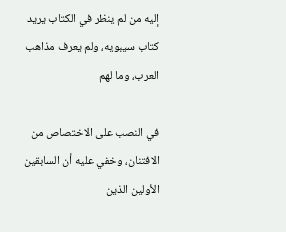إليه من لم ينظر في الكتاب يريد كتاب سيبويه، ولم يعرف مذاهب العرب، وما لهم

في النصب على الاختصاص من الافتنان، وخفي عليه أن السابقين الأولين الذين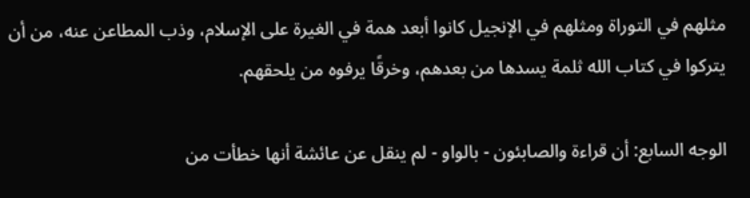مثلهم في التوراة ومثلهم في الإنجيل كانوا أبعد همة في الغيرة على الإسلام، وذب المطاعن عنه، من أن يتركوا في كتاب الله ثلمة يسدها من بعدهم، وخرقًا يرفوه من يلحقهم.

الوجه السابع: أن قراءة والصابئون - بالواو - لم ينقل عن عائشة أنها خطأت من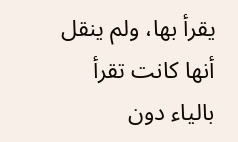يقرأ بها، ولم ينقل أنها كانت تقرأ بالياء دون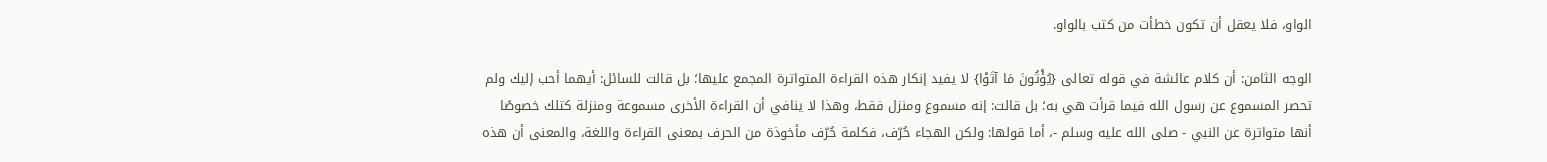الواو، فلا يعقل أن تكون خطأت من كتب بالواو.

الوجه الثامن: أن كلام عائشة في قوله تعالى {يُؤْتُونَ مَا آتَوْا} لا يفيد إنكار هذه القراءة المتواترة المجمع عليها؛ بل قالت للسائل: أيهما أحب إليك ولم تحصر المسموع عن رسول الله فيما قرأت هي به؛ بل قالت: إنه مسموع ومنزل فقط، وهذا لا ينافي أن القراءة الأخرى مسموعة ومنزلة كتلك خصوصًا أنها متواترة عن النبي - صلى الله عليه وسلم -، أما قولها: ولكن الهجاء حُرّف، فكلمة حُرّف مأخوذة من الحرف بمعنى القراءة واللغة، والمعنى أن هذه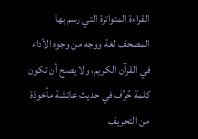القراءة المتواترة التي رسم بها المصحف لغة ووجه من وجوه الأداء في القرآن الكريم، ولا يصح أن تكون كلمة حُرِّف في حديث عائشة مأخوذة من التحريف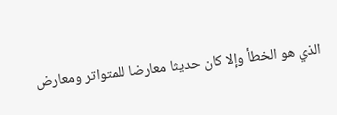الذي هو الخطأ وإلا كان حديثا معارضا للمتواتر ومعارض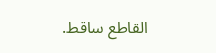القاطع ساقط.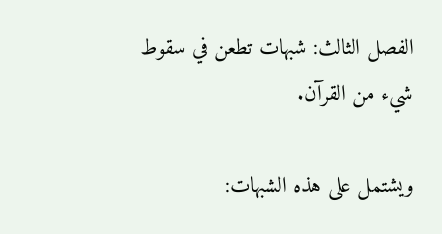الفصل الثالث: شبهات تطعن في سقوط شيء من القرآن.

ويشتمل على هذه الشبهات: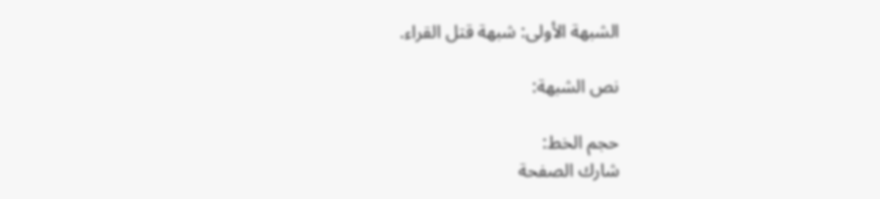الشبهة الأولى: شبهة قتل القراء.

نص الشبهة:

حجم الخط:
شارك الصفحة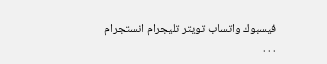فيسبوك واتساب تويتر تليجرام انستجرام
. . .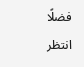فضلًا انتظر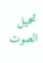تحميل الصوت